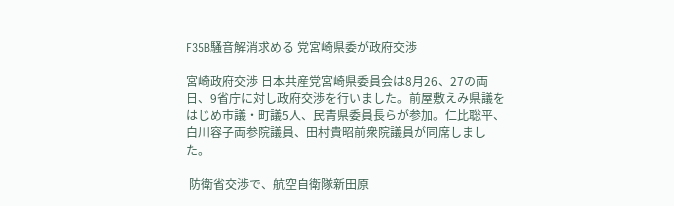F35B騒音解消求める 党宮崎県委が政府交渉

宮崎政府交渉 日本共産党宮崎県委員会は8月26、27の両日、9省庁に対し政府交渉を行いました。前屋敷えみ県議をはじめ市議・町議5人、民青県委員長らが参加。仁比聡平、白川容子両参院議員、田村貴昭前衆院議員が同席しました。

 防衛省交渉で、航空自衛隊新田原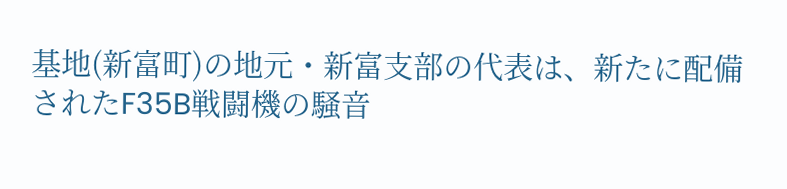基地(新富町)の地元・新富支部の代表は、新たに配備されたF35B戦闘機の騒音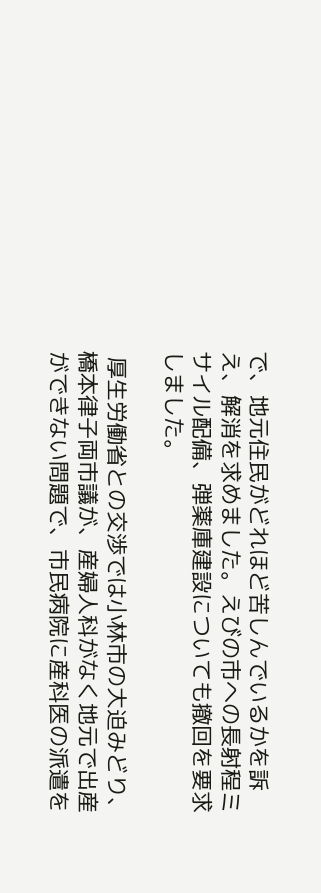で、地元住民がどれほど苦しんでいるかを訴え、解消を求めました。えびの市への長射程ミサイル配備、弾薬庫建設についても撤回を要求しました。

 厚生労働省との交渉では小林市の大迫みどり、橋本律子両市議が、産婦人科がなく地元で出産ができない問題で、市民病院に産科医の派遣を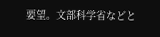要望。文部科学省などと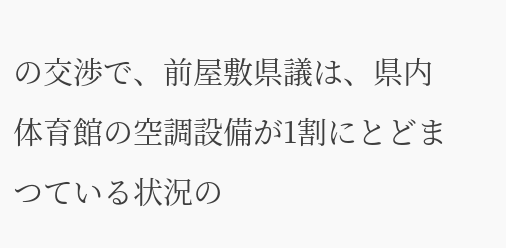の交渉で、前屋敷県議は、県内体育館の空調設備が1割にとどまつている状況の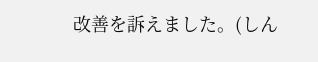改善を訴えました。(しん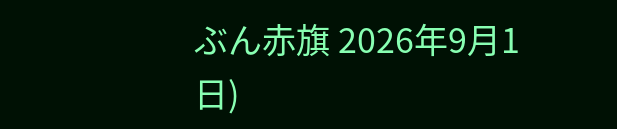ぶん赤旗 2026年9月1日)